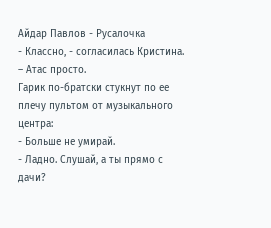Айдар Павлов - Русалочка
- Классно, - согласилась Кристина. – Атас просто.
Гарик по-братски стукнут по ее плечу пультом от музыкального центра:
- Больше не умирай.
- Ладно. Слушай, а ты прямо с дачи?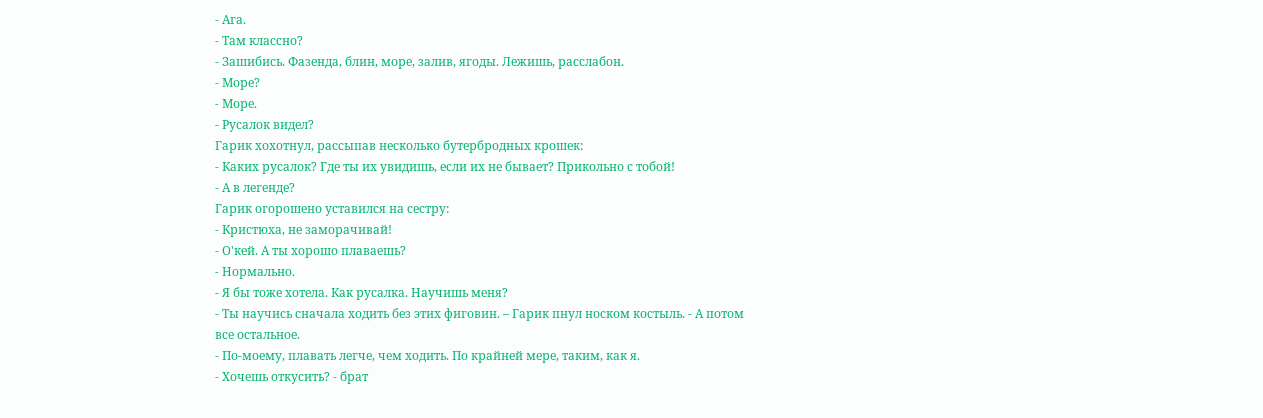- Ага.
- Там классно?
- Зашибись. Фазенда, блин, море, залив, ягоды. Лежишь, расслабон.
- Море?
- Море.
- Русалок видел?
Гарик хохотнул, рассыпав несколько бутербродных крошек:
- Каких русалок? Где ты их увидишь, если их не бывает? Прикольно с тобой!
- А в легенде?
Гарик огорошено уставился на сестру:
- Кристюха, не заморачивай!
- О'кей. А ты хорошо плаваешь?
- Нормально.
- Я бы тоже хотела. Как русалка. Научишь меня?
- Ты научись сначала ходить без этих фиговин. – Гарик пнул носком костыль. - А потом все остальное.
- По-моему, плавать легче, чем ходить. По крайней мере, таким, как я.
- Хочешь откусить? - брат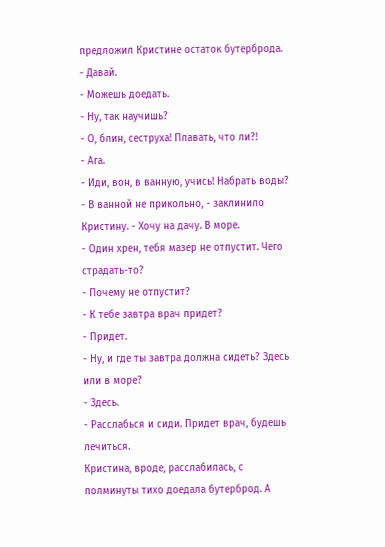предложил Кристине остаток бутерброда.
- Давай.
- Можешь доедать.
- Ну, так научишь?
- О, блин, сеструха! Плавать, что ли?!
- Ага.
- Иди, вон, в ванную, учись! Набрать воды?
- В ванной не прикольно, - заклинило Кристину. - Хочу на дачу. В море.
- Один хрен, тебя мазер не отпустит. Чего страдать-то?
- Почему не отпустит?
- К тебе завтра врач придет?
- Придет.
- Ну, и где ты завтра должна сидеть? Здесь или в море?
- Здесь.
- Расслабься и сиди. Придет врач, будешь лечиться.
Кристина, вроде, расслабилась, с полминуты тихо доедала бутерброд. А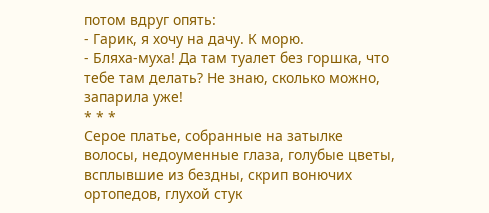потом вдруг опять:
- Гарик, я хочу на дачу. К морю.
- Бляха-муха! Да там туалет без горшка, что тебе там делать? Не знаю, сколько можно, запарила уже!
* * *
Серое платье, собранные на затылке волосы, недоуменные глаза, голубые цветы, всплывшие из бездны, скрип вонючих ортопедов, глухой стук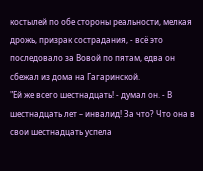костылей по обе стороны реальности, мелкая дрожь, призрак сострадания, - всё это последовало за Вовой по пятам, едва он сбежал из дома на Гагаринской.
"Ей же всего шестнадцать! - думал он. - В шестнадцать лет – инвалид! За что? Что она в свои шестнадцать успела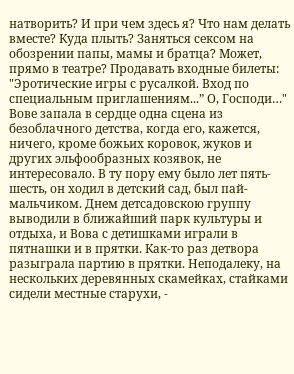натворить? И при чем здесь я? Что нам делать вместе? Куда плыть? Заняться сексом на обозрении папы, мамы и братца? Может, прямо в театре? Продавать входные билеты: "Эротические игры с русалкой. Вход по специальным приглашениям...” О, Господи…"
Вове запала в сердце одна сцена из безоблачного детства, когда его, кажется, ничего, кроме божьих коровок, жуков и других эльфообразных козявок, не интересовало. В ту пору ему было лет пять-шесть, он ходил в детский сад, был пай-мальчиком. Днем детсадовскою группу выводили в ближайший парк культуры и отдыха, и Вова с детишками играли в пятнашки и в прятки. Как-то раз детвора разыграла партию в прятки. Неподалеку, на нескольких деревянных скамейках, стайками сидели местные старухи, -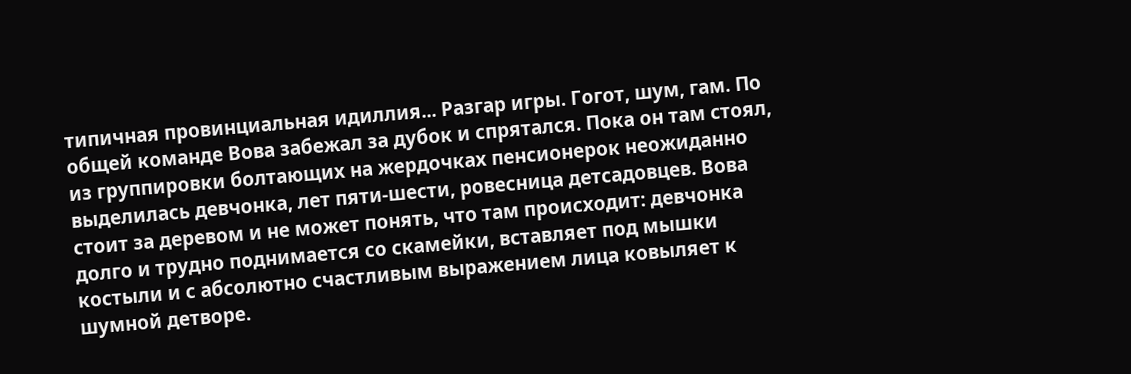типичная провинциальная идиллия... Разгар игры. Гогот, шум, гам. По общей команде Вова забежал за дубок и спрятался. Пока он там стоял, из группировки болтающих на жердочках пенсионерок неожиданно выделилась девчонка, лет пяти-шести, ровесница детсадовцев. Вова стоит за деревом и не может понять, что там происходит: девчонка долго и трудно поднимается со скамейки, вставляет под мышки костыли и с абсолютно счастливым выражением лица ковыляет к шумной детворе.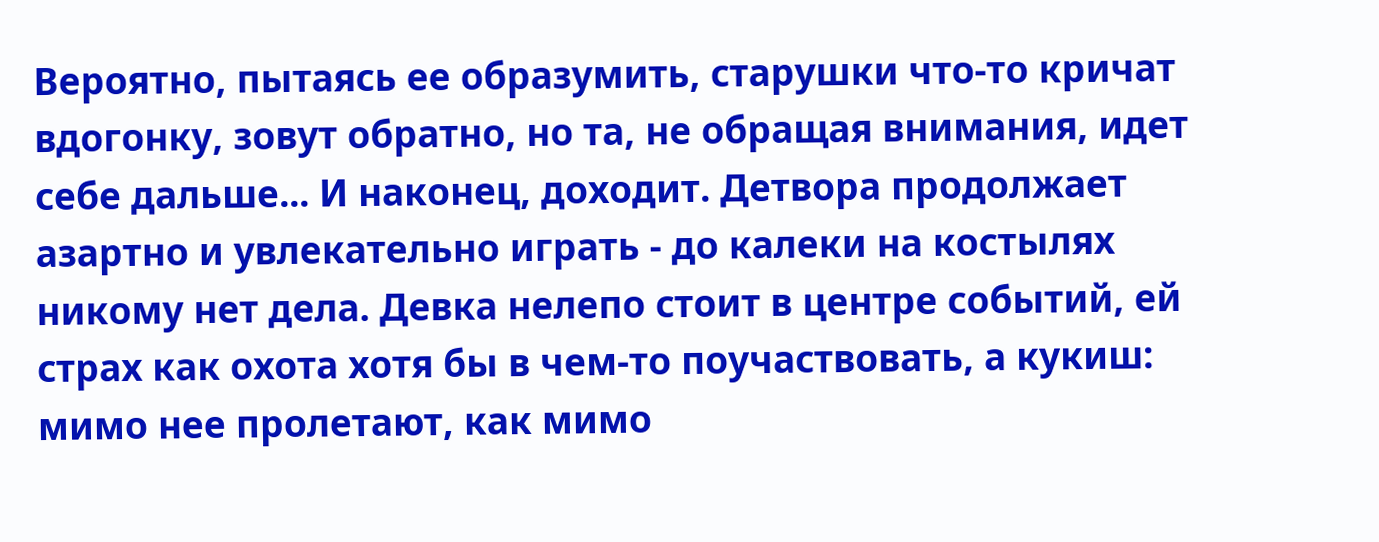Вероятно, пытаясь ее образумить, старушки что-то кричат вдогонку, зовут обратно, но та, не обращая внимания, идет себе дальше... И наконец, доходит. Детвора продолжает азартно и увлекательно играть - до калеки на костылях никому нет дела. Девка нелепо стоит в центре событий, ей страх как охота хотя бы в чем-то поучаствовать, а кукиш: мимо нее пролетают, как мимо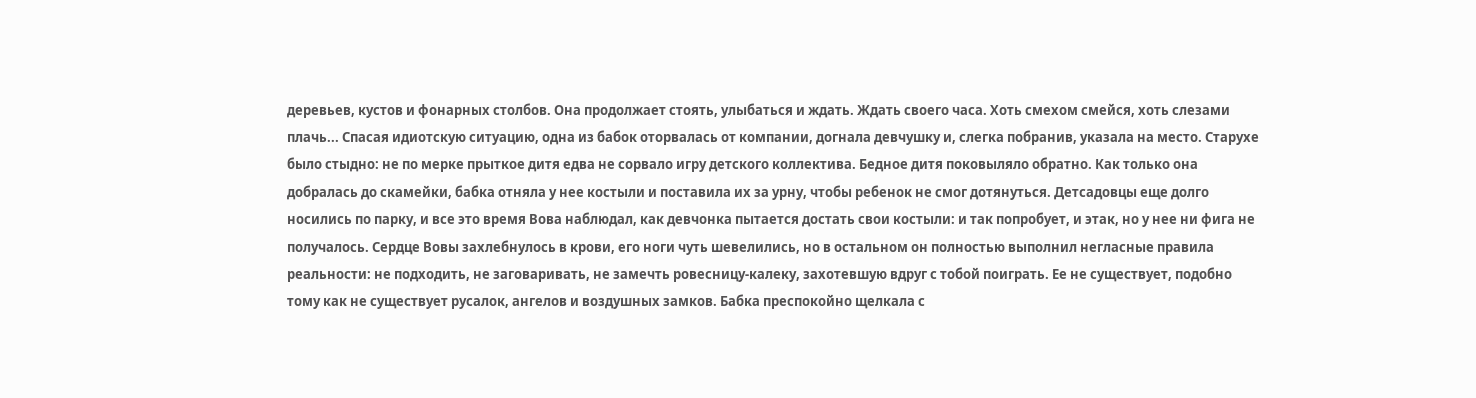деревьев, кустов и фонарных столбов. Она продолжает стоять, улыбаться и ждать. Ждать своего часа. Хоть смехом смейся, хоть слезами плачь... Спасая идиотскую ситуацию, одна из бабок оторвалась от компании, догнала девчушку и, слегка побранив, указала на место. Старухе было стыдно: не по мерке прыткое дитя едва не сорвало игру детского коллектива. Бедное дитя поковыляло обратно. Как только она добралась до скамейки, бабка отняла у нее костыли и поставила их за урну, чтобы ребенок не смог дотянуться. Детсадовцы еще долго носились по парку, и все это время Вова наблюдал, как девчонка пытается достать свои костыли: и так попробует, и этак, но у нее ни фига не получалось. Сердце Вовы захлебнулось в крови, его ноги чуть шевелились, но в остальном он полностью выполнил негласные правила реальности: не подходить, не заговаривать, не замечть ровесницу-калеку, захотевшую вдруг с тобой поиграть. Ее не существует, подобно тому как не существует русалок, ангелов и воздушных замков. Бабка преспокойно щелкала с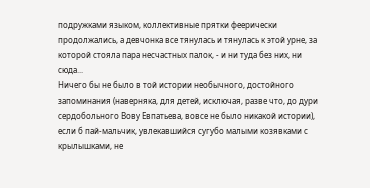подружками языком, коллективные прятки феерически продолжались, а девчонка все тянулась и тянулась к этой урне, за которой стояла пара несчастных палок, - и ни туда без них, ни сюда...
Ничего бы не было в той истории необычного, достойного запоминания (наверняка, для детей, исключая, разве что, до дури сердобольного Вову Евпатьева, вовсе не было никакой истории), если б пай-мальчик, увлекавшийся сугубо малыми козявками с крылышками, не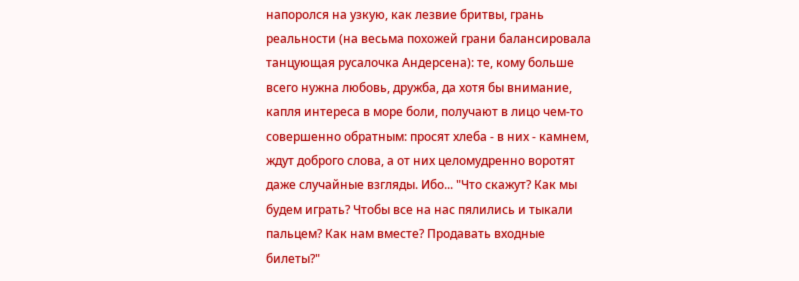напоролся на узкую, как лезвие бритвы, грань реальности (на весьма похожей грани балансировала танцующая русалочка Андерсена): те, кому больше всего нужна любовь, дружба, да хотя бы внимание, капля интереса в море боли, получают в лицо чем-то совершенно обратным: просят хлеба - в них - камнем, ждут доброго слова, а от них целомудренно воротят даже случайные взгляды. Ибо... "Что скажут? Как мы будем играть? Чтобы все на нас пялились и тыкали пальцем? Как нам вместе? Продавать входные билеты?"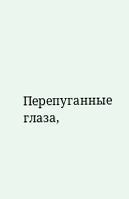Перепуганные глаза,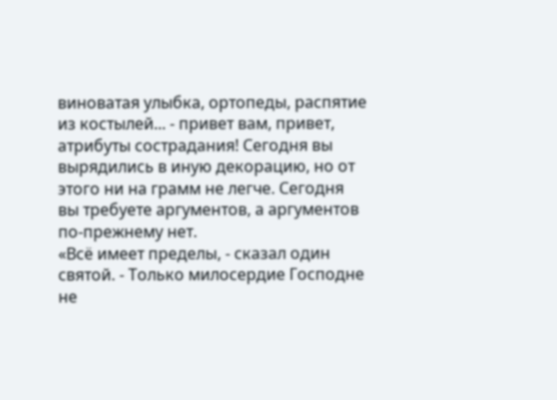виноватая улыбка, ортопеды, распятие из костылей... - привет вам, привет, атрибуты сострадания! Сегодня вы вырядились в иную декорацию, но от этого ни на грамм не легче. Сегодня вы требуете аргументов, а аргументов по-прежнему нет.
«Всё имеет пределы, - сказал один святой. - Только милосердие Господне не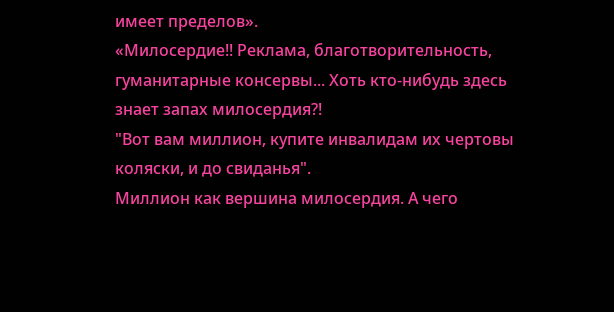имеет пределов».
«Милосердие!! Реклама, благотворительность, гуманитарные консервы... Хоть кто-нибудь здесь знает запах милосердия?!
"Вот вам миллион, купите инвалидам их чертовы коляски, и до свиданья".
Миллион как вершина милосердия. А чего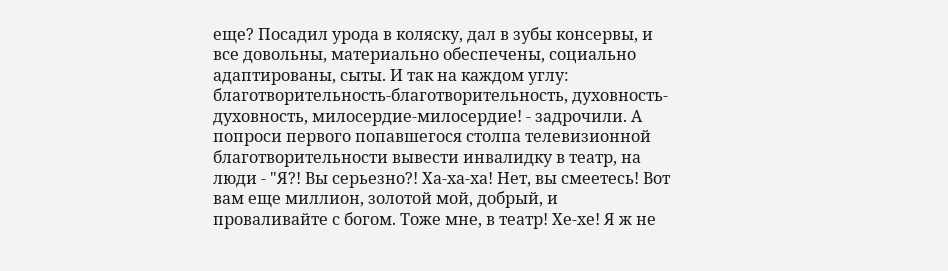еще? Посадил урода в коляску, дал в зубы консервы, и все довольны, материально обеспечены, социально адаптированы, сыты. И так на каждом углу: благотворительность-благотворительность, духовность-духовность, милосердие-милосердие! - задрочили. А попроси первого попавшегося столпа телевизионной благотворительности вывести инвалидку в театр, на люди - "Я?! Вы серьезно?! Ха-ха-ха! Нет, вы смеетесь! Вот вам еще миллион, золотой мой, добрый, и проваливайте с богом. Тоже мне, в театр! Хе-хе! Я ж не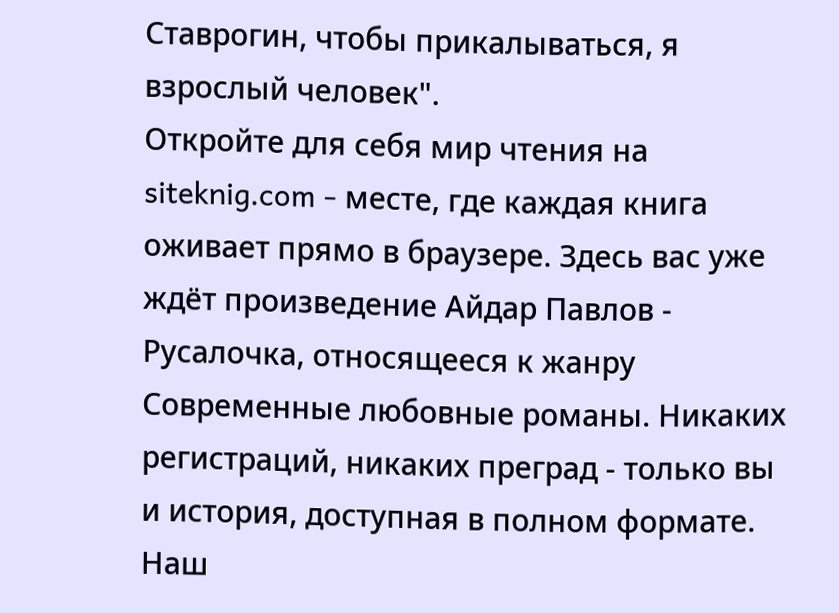Ставрогин, чтобы прикалываться, я взрослый человек".
Откройте для себя мир чтения на siteknig.com - месте, где каждая книга оживает прямо в браузере. Здесь вас уже ждёт произведение Айдар Павлов - Русалочка, относящееся к жанру Современные любовные романы. Никаких регистраций, никаких преград - только вы и история, доступная в полном формате. Наш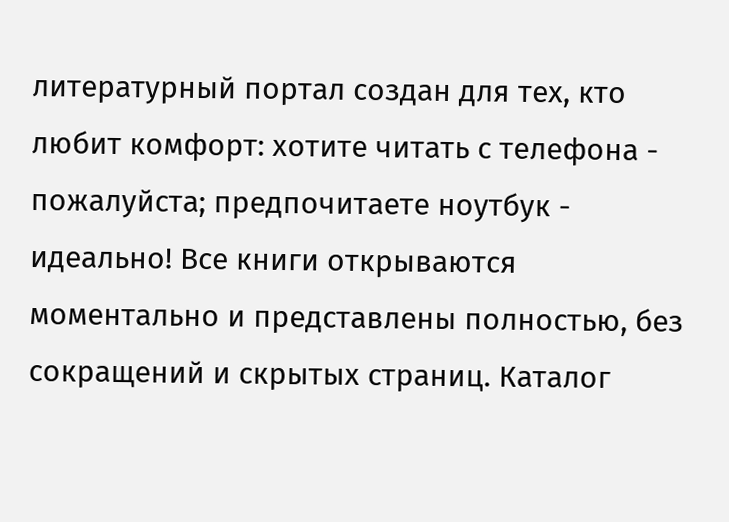литературный портал создан для тех, кто любит комфорт: хотите читать с телефона - пожалуйста; предпочитаете ноутбук - идеально! Все книги открываются моментально и представлены полностью, без сокращений и скрытых страниц. Каталог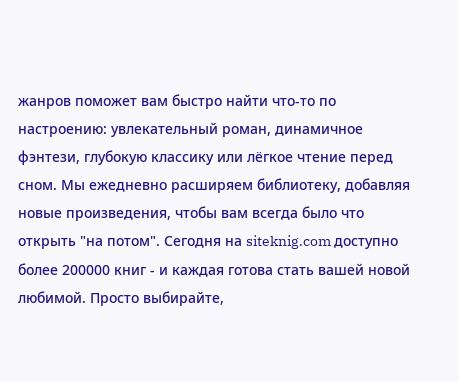жанров поможет вам быстро найти что-то по настроению: увлекательный роман, динамичное фэнтези, глубокую классику или лёгкое чтение перед сном. Мы ежедневно расширяем библиотеку, добавляя новые произведения, чтобы вам всегда было что открыть "на потом". Сегодня на siteknig.com доступно более 200000 книг - и каждая готова стать вашей новой любимой. Просто выбирайте,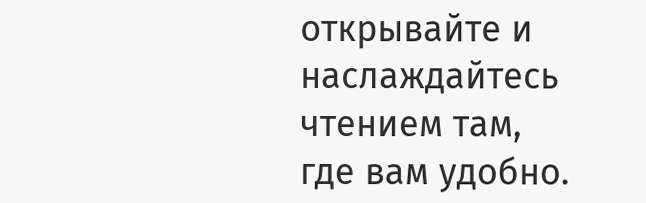открывайте и наслаждайтесь чтением там, где вам удобно.